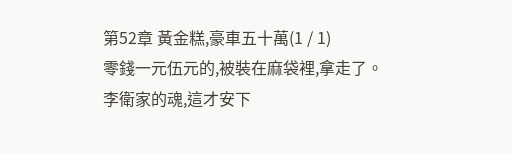第52章 黃金糕,豪車五十萬(1 / 1)
零錢一元伍元的,被裝在麻袋裡,拿走了。
李衛家的魂,這才安下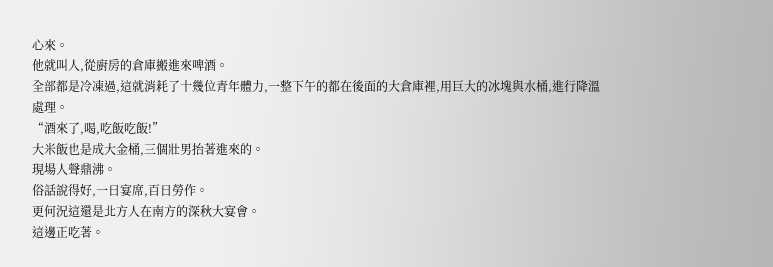心來。
他就叫人,從廚房的倉庫搬進來啤酒。
全部都是冷凍過,這就消耗了十幾位青年體力,一整下午的都在後面的大倉庫裡,用巨大的冰塊與水桶,進行降溫處理。
“酒來了,喝,吃飯吃飯!”
大米飯也是成大金桶,三個壯男抬著進來的。
現場人聲鼎沸。
俗話說得好,一日宴席,百日勞作。
更何況這還是北方人在南方的深秋大宴會。
這邊正吃著。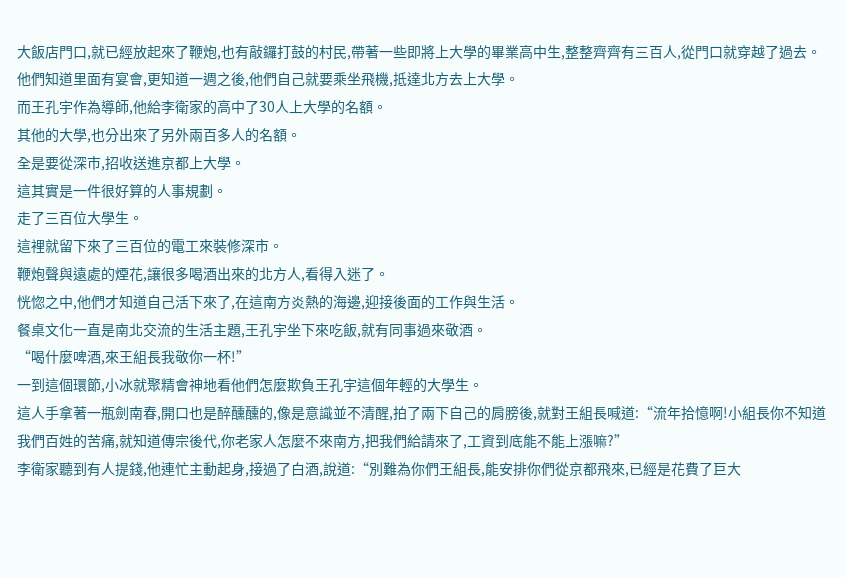大飯店門口,就已經放起來了鞭炮,也有敲鑼打鼓的村民,帶著一些即將上大學的畢業高中生,整整齊齊有三百人,從門口就穿越了過去。
他們知道里面有宴會,更知道一週之後,他們自己就要乘坐飛機,抵達北方去上大學。
而王孔宇作為導師,他給李衛家的高中了30人上大學的名額。
其他的大學,也分出來了另外兩百多人的名額。
全是要從深市,招收送進京都上大學。
這其實是一件很好算的人事規劃。
走了三百位大學生。
這裡就留下來了三百位的電工來裝修深市。
鞭炮聲與遠處的煙花,讓很多喝酒出來的北方人,看得入迷了。
恍惚之中,他們才知道自己活下來了,在這南方炎熱的海邊,迎接後面的工作與生活。
餐桌文化一直是南北交流的生活主題,王孔宇坐下來吃飯,就有同事過來敬酒。
“喝什麼啤酒,來王組長我敬你一杯!”
一到這個環節,小冰就聚精會神地看他們怎麼欺負王孔宇這個年輕的大學生。
這人手拿著一瓶劍南春,開口也是醉醺醺的,像是意識並不清醒,拍了兩下自己的肩膀後,就對王組長喊道:“流年拾憶啊!小組長你不知道我們百姓的苦痛,就知道傳宗後代,你老家人怎麼不來南方,把我們給請來了,工資到底能不能上漲嘛?”
李衛家聽到有人提錢,他連忙主動起身,接過了白酒,說道:“別難為你們王組長,能安排你們從京都飛來,已經是花費了巨大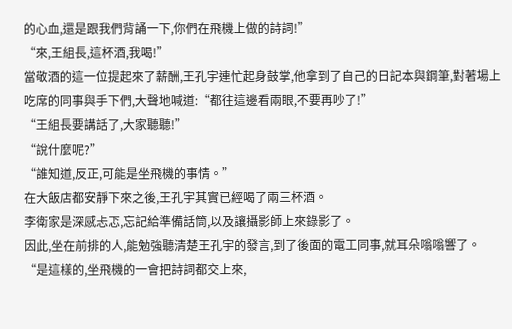的心血,還是跟我們背誦一下,你們在飛機上做的詩詞!”
“來,王組長,這杯酒,我喝!”
當敬酒的這一位提起來了薪酬,王孔宇連忙起身鼓掌,他拿到了自己的日記本與鋼筆,對著場上吃席的同事與手下們,大聲地喊道:“都往這邊看兩眼,不要再吵了!”
“王組長要講話了,大家聽聽!”
“說什麼呢?”
“誰知道,反正,可能是坐飛機的事情。”
在大飯店都安靜下來之後,王孔宇其實已經喝了兩三杯酒。
李衛家是深感忐忑,忘記給準備話筒,以及讓攝影師上來錄影了。
因此,坐在前排的人,能勉強聽清楚王孔宇的發言,到了後面的電工同事,就耳朵嗡嗡響了。
“是這樣的,坐飛機的一會把詩詞都交上來,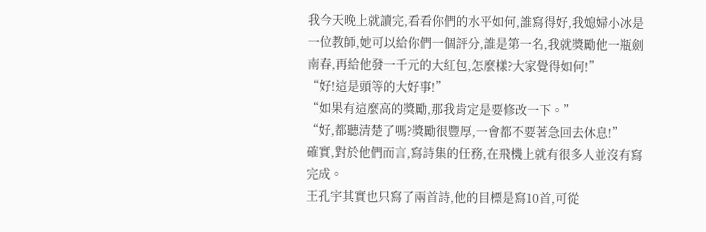我今天晚上就讀完,看看你們的水平如何,誰寫得好,我媳婦小冰是一位教師,她可以給你們一個評分,誰是第一名,我就獎勵他一瓶劍南春,再給他發一千元的大紅包,怎麼樣?大家覺得如何!”
“好!這是頭等的大好事!”
“如果有這麼高的獎勵,那我肯定是要修改一下。”
“好,都聽清楚了嗎?獎勵很豐厚,一會都不要著急回去休息!”
確實,對於他們而言,寫詩集的任務,在飛機上就有很多人並沒有寫完成。
王孔宇其實也只寫了兩首詩,他的目標是寫10首,可從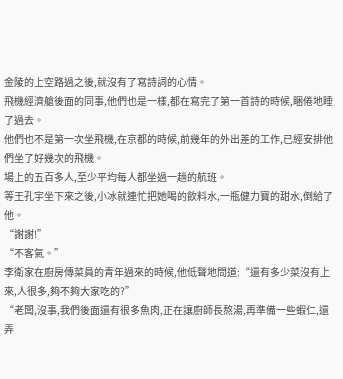金陵的上空路過之後,就沒有了寫詩詞的心情。
飛機經濟艙後面的同事,他們也是一樣,都在寫完了第一首詩的時候,睏倦地睡了過去。
他們也不是第一次坐飛機,在京都的時候,前幾年的外出差的工作,已經安排他們坐了好幾次的飛機。
場上的五百多人,至少平均每人都坐過一趟的航班。
等王孔宇坐下來之後,小冰就連忙把她喝的飲料水,一瓶健力寶的甜水,倒給了他。
“謝謝!”
“不客氣。”
李衛家在廚房傳菜員的青年過來的時候,他低聲地問道:“還有多少菜沒有上來,人很多,夠不夠大家吃的?”
“老闆,沒事,我們後面還有很多魚肉,正在讓廚師長熬湯,再準備一些蝦仁,還弄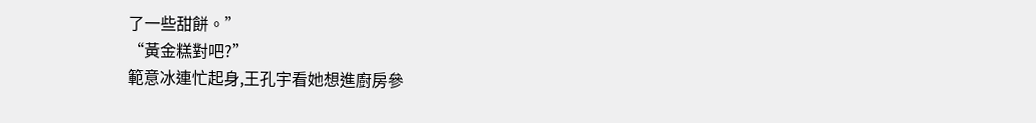了一些甜餅。”
“黃金糕對吧?”
範意冰連忙起身,王孔宇看她想進廚房參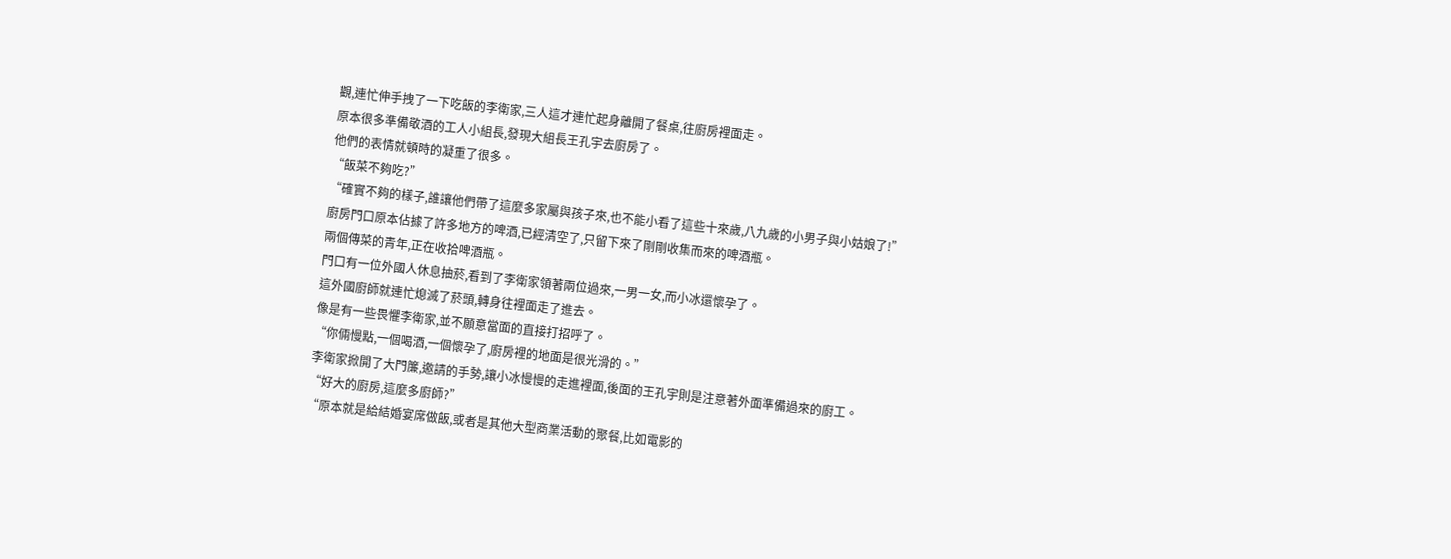觀,連忙伸手拽了一下吃飯的李衛家,三人這才連忙起身離開了餐桌,往廚房裡面走。
原本很多準備敬酒的工人小組長,發現大組長王孔宇去廚房了。
他們的表情就頓時的凝重了很多。
“飯菜不夠吃?”
“確實不夠的樣子,誰讓他們帶了這麼多家屬與孩子來,也不能小看了這些十來歲,八九歲的小男子與小姑娘了!”
廚房門口原本佔據了許多地方的啤酒,已經清空了,只留下來了剛剛收集而來的啤酒瓶。
兩個傳菜的青年,正在收拾啤酒瓶。
門口有一位外國人休息抽菸,看到了李衛家領著兩位過來,一男一女,而小冰還懷孕了。
這外國廚師就連忙熄滅了菸頭,轉身往裡面走了進去。
像是有一些畏懼李衛家,並不願意當面的直接打招呼了。
“你倆慢點,一個喝酒,一個懷孕了,廚房裡的地面是很光滑的。”
李衛家掀開了大門簾,邀請的手勢,讓小冰慢慢的走進裡面,後面的王孔宇則是注意著外面準備過來的廚工。
“好大的廚房,這麼多廚師?”
“原本就是給結婚宴席做飯,或者是其他大型商業活動的聚餐,比如電影的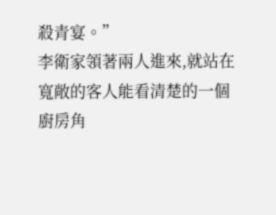殺青宴。”
李衛家領著兩人進來,就站在寬敞的客人能看清楚的一個廚房角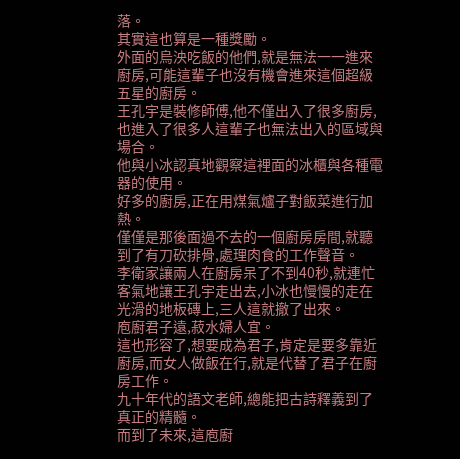落。
其實這也算是一種獎勵。
外面的烏泱吃飯的他們,就是無法一一進來廚房,可能這輩子也沒有機會進來這個超級五星的廚房。
王孔宇是裝修師傅,他不僅出入了很多廚房,也進入了很多人這輩子也無法出入的區域與場合。
他與小冰認真地觀察這裡面的冰櫃與各種電器的使用。
好多的廚房,正在用煤氣爐子對飯菜進行加熱。
僅僅是那後面過不去的一個廚房房間,就聽到了有刀砍排骨,處理肉食的工作聲音。
李衛家讓兩人在廚房呆了不到40秒,就連忙客氣地讓王孔宇走出去,小冰也慢慢的走在光滑的地板磚上,三人這就撤了出來。
庖廚君子遠,菽水婦人宜。
這也形容了,想要成為君子,肯定是要多靠近廚房,而女人做飯在行,就是代替了君子在廚房工作。
九十年代的語文老師,總能把古詩釋義到了真正的精髓。
而到了未來,這庖廚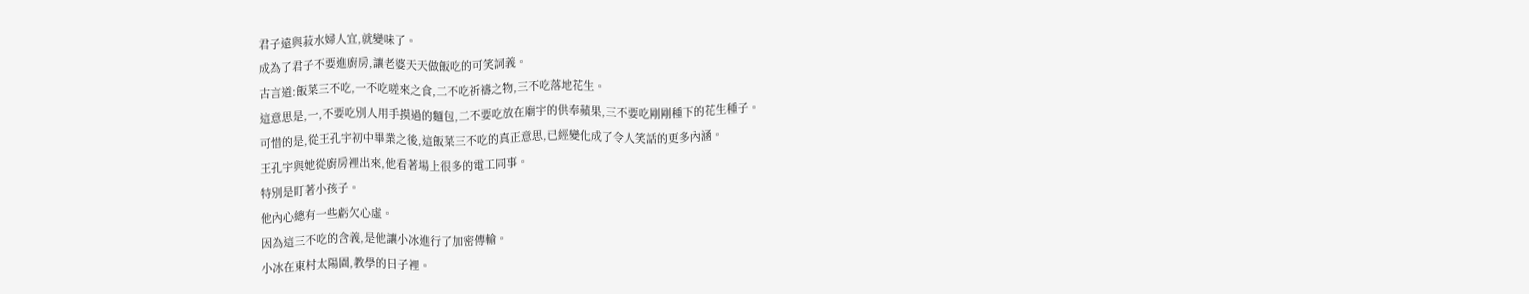君子遠與菽水婦人宜,就變味了。
成為了君子不要進廚房,讓老婆天天做飯吃的可笑詞義。
古言道:飯菜三不吃,一不吃嗟來之食,二不吃祈禱之物,三不吃落地花生。
這意思是,一,不要吃別人用手摸過的麵包,二不要吃放在廟宇的供奉蘋果,三不要吃剛剛種下的花生種子。
可惜的是,從王孔宇初中畢業之後,這飯菜三不吃的真正意思,已經變化成了令人笑話的更多內涵。
王孔宇與她從廚房裡出來,他看著場上很多的電工同事。
特別是盯著小孩子。
他內心總有一些虧欠心虛。
因為這三不吃的含義,是他讓小冰進行了加密傳輸。
小冰在東村太陽園,教學的日子裡。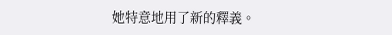她特意地用了新的釋義。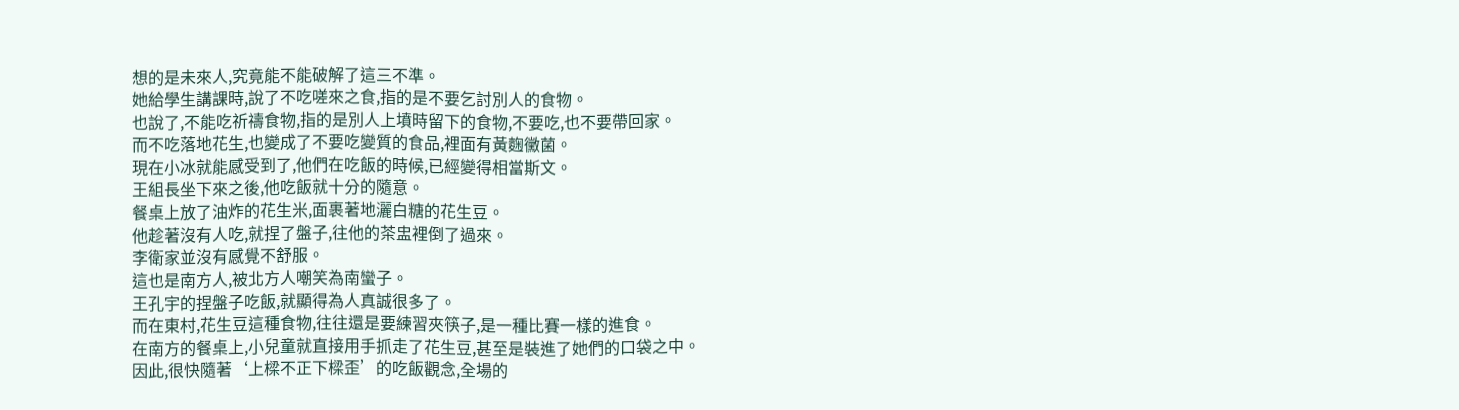想的是未來人,究竟能不能破解了這三不準。
她給學生講課時,說了不吃嗟來之食,指的是不要乞討別人的食物。
也說了,不能吃祈禱食物,指的是別人上墳時留下的食物,不要吃,也不要帶回家。
而不吃落地花生,也變成了不要吃變質的食品,裡面有黃麴黴菌。
現在小冰就能感受到了,他們在吃飯的時候,已經變得相當斯文。
王組長坐下來之後,他吃飯就十分的隨意。
餐桌上放了油炸的花生米,面裹著地灑白糖的花生豆。
他趁著沒有人吃,就捏了盤子,往他的茶盅裡倒了過來。
李衛家並沒有感覺不舒服。
這也是南方人,被北方人嘲笑為南蠻子。
王孔宇的捏盤子吃飯,就顯得為人真誠很多了。
而在東村,花生豆這種食物,往往還是要練習夾筷子,是一種比賽一樣的進食。
在南方的餐桌上,小兒童就直接用手抓走了花生豆,甚至是裝進了她們的口袋之中。
因此,很快隨著‘上樑不正下樑歪’的吃飯觀念,全場的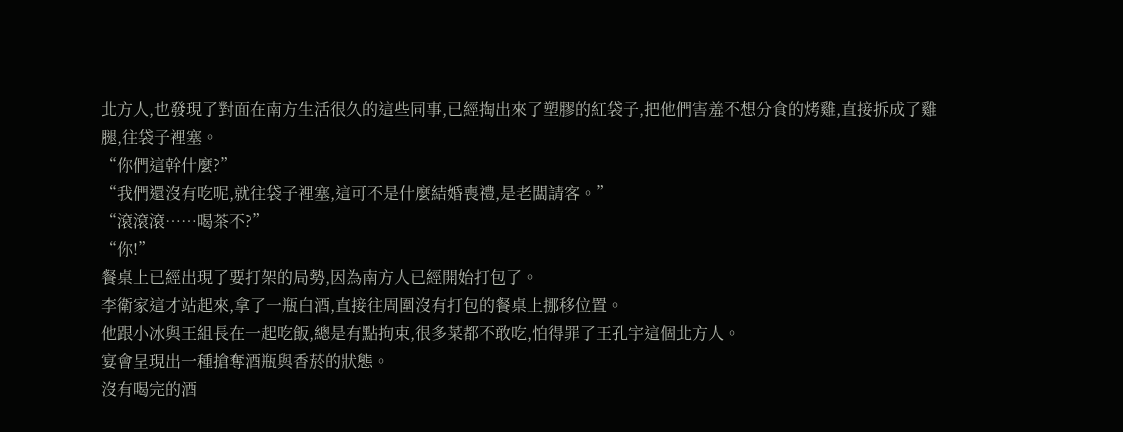北方人,也發現了對面在南方生活很久的這些同事,已經掏出來了塑膠的紅袋子,把他們害羞不想分食的烤雞,直接拆成了雞腿,往袋子裡塞。
“你們這幹什麼?”
“我們還沒有吃呢,就往袋子裡塞,這可不是什麼結婚喪禮,是老闆請客。”
“滾滾滾……喝茶不?”
“你!”
餐桌上已經出現了要打架的局勢,因為南方人已經開始打包了。
李衛家這才站起來,拿了一瓶白酒,直接往周圍沒有打包的餐桌上挪移位置。
他跟小冰與王組長在一起吃飯,總是有點拘束,很多菜都不敢吃,怕得罪了王孔宇這個北方人。
宴會呈現出一種搶奪酒瓶與香菸的狀態。
沒有喝完的酒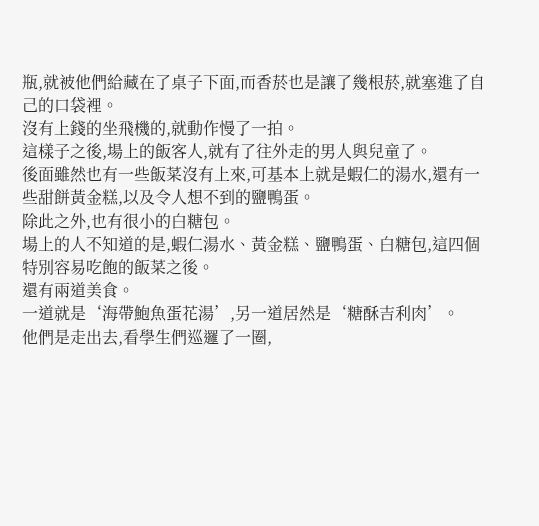瓶,就被他們給藏在了桌子下面,而香菸也是讓了幾根菸,就塞進了自己的口袋裡。
沒有上錢的坐飛機的,就動作慢了一拍。
這樣子之後,場上的飯客人,就有了往外走的男人與兒童了。
後面雖然也有一些飯菜沒有上來,可基本上就是蝦仁的湯水,還有一些甜餅黃金糕,以及令人想不到的鹽鴨蛋。
除此之外,也有很小的白糖包。
場上的人不知道的是,蝦仁湯水、黃金糕、鹽鴨蛋、白糖包,這四個特別容易吃飽的飯菜之後。
還有兩道美食。
一道就是‘海帶鮑魚蛋花湯’,另一道居然是‘糖酥吉利肉’。
他們是走出去,看學生們巡邏了一圈,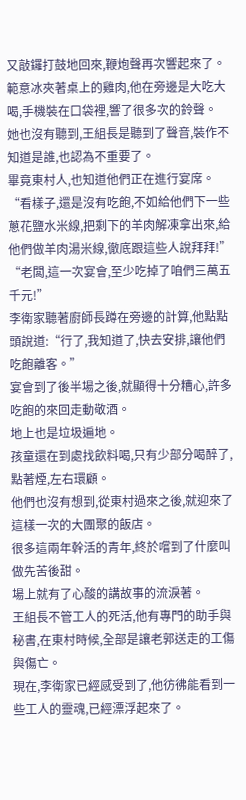又敲鑼打鼓地回來,鞭炮聲再次響起來了。
範意冰夾著桌上的雞肉,他在旁邊是大吃大喝,手機裝在口袋裡,響了很多次的鈴聲。
她也沒有聽到,王組長是聽到了聲音,裝作不知道是誰,也認為不重要了。
畢竟東村人,也知道他們正在進行宴席。
“看樣子,還是沒有吃飽,不如給他們下一些蔥花鹽水米線,把剩下的羊肉解凍拿出來,給他們做羊肉湯米線,徹底跟這些人說拜拜!”
“老闆,這一次宴會,至少吃掉了咱們三萬五千元!”
李衛家聽著廚師長蹲在旁邊的計算,他點點頭說道:“行了,我知道了,快去安排,讓他們吃飽離客。”
宴會到了後半場之後,就顯得十分糟心,許多吃飽的來回走動敬酒。
地上也是垃圾遍地。
孩童還在到處找飲料喝,只有少部分喝醉了,點著煙,左右環顧。
他們也沒有想到,從東村過來之後,就迎來了這樣一次的大團聚的飯店。
很多這兩年幹活的青年,終於嚐到了什麼叫做先苦後甜。
場上就有了心酸的講故事的流淚著。
王組長不管工人的死活,他有專門的助手與秘書,在東村時候,全部是讓老郭送走的工傷與傷亡。
現在,李衛家已經感受到了,他彷彿能看到一些工人的靈魂,已經漂浮起來了。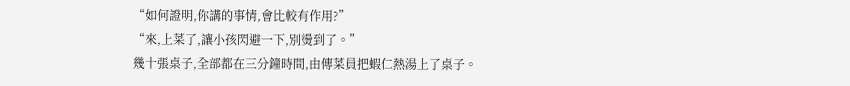“如何證明,你講的事情,會比較有作用?”
“來,上菜了,讓小孩閃避一下,別燙到了。”
幾十張桌子,全部都在三分鐘時間,由傳菜員把蝦仁熱湯上了桌子。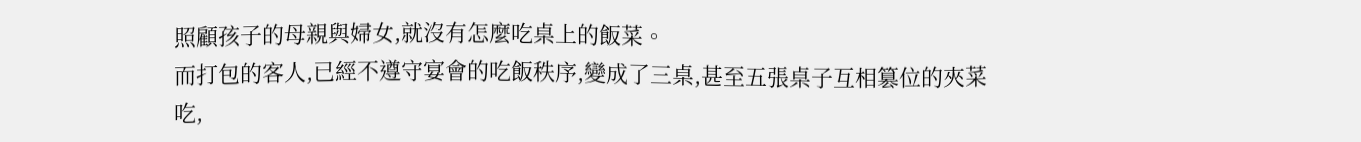照顧孩子的母親與婦女,就沒有怎麼吃桌上的飯菜。
而打包的客人,已經不遵守宴會的吃飯秩序,變成了三桌,甚至五張桌子互相篡位的夾菜吃,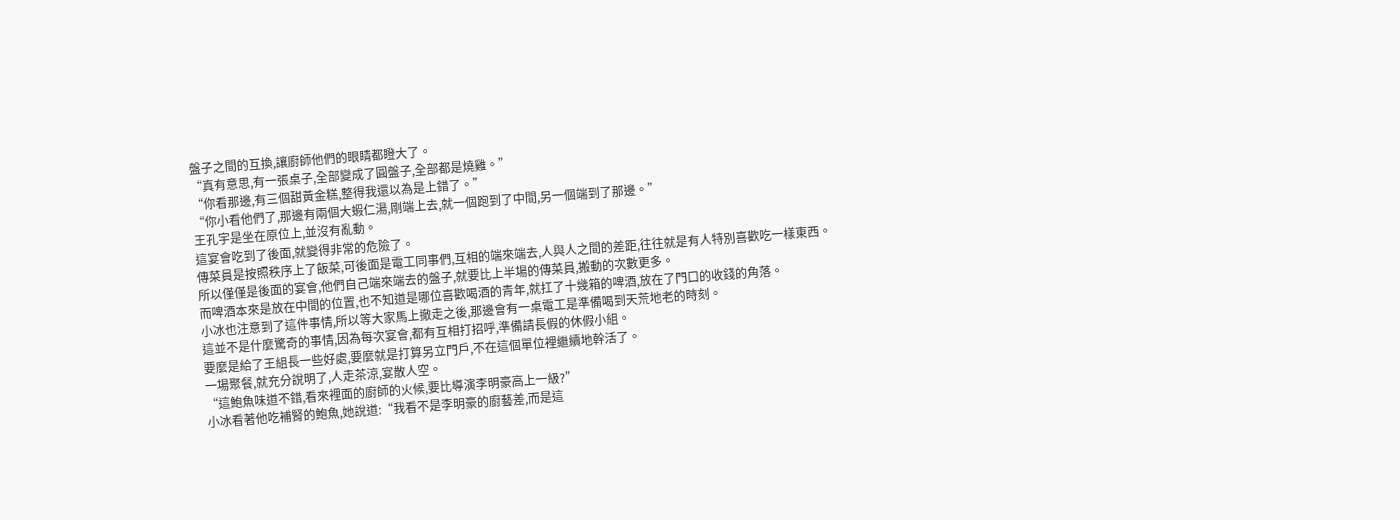盤子之間的互換,讓廚師他們的眼睛都瞪大了。
“真有意思,有一張桌子,全部變成了圓盤子,全部都是燒雞。”
“你看那邊,有三個甜黃金糕,整得我還以為是上錯了。”
“你小看他們了,那邊有兩個大蝦仁湯,剛端上去,就一個跑到了中間,另一個端到了那邊。”
王孔宇是坐在原位上,並沒有亂動。
這宴會吃到了後面,就變得非常的危險了。
傳菜員是按照秩序上了飯菜,可後面是電工同事們,互相的端來端去,人與人之間的差距,往往就是有人特別喜歡吃一樣東西。
所以僅僅是後面的宴會,他們自己端來端去的盤子,就要比上半場的傳菜員,搬動的次數更多。
而啤酒本來是放在中間的位置,也不知道是哪位喜歡喝酒的青年,就扛了十幾箱的啤酒,放在了門口的收錢的角落。
小冰也注意到了這件事情,所以等大家馬上撤走之後,那邊會有一桌電工是準備喝到天荒地老的時刻。
這並不是什麼驚奇的事情,因為每次宴會,都有互相打招呼,準備請長假的休假小組。
要麼是給了王組長一些好處,要麼就是打算另立門戶,不在這個單位裡繼續地幹活了。
一場聚餐,就充分說明了,人走茶涼,宴散人空。
“這鮑魚味道不錯,看來裡面的廚師的火候,要比導演李明豪高上一級?”
小冰看著他吃補腎的鮑魚,她說道:“我看不是李明豪的廚藝差,而是這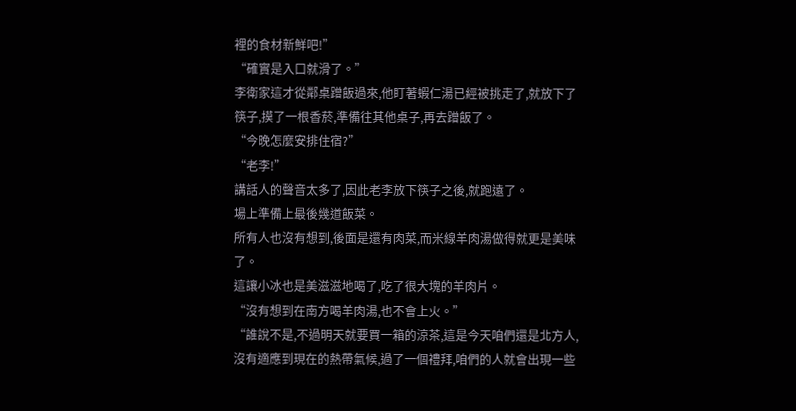裡的食材新鮮吧!”
“確實是入口就滑了。”
李衛家這才從鄰桌蹭飯過來,他盯著蝦仁湯已經被挑走了,就放下了筷子,摸了一根香菸,準備往其他桌子,再去蹭飯了。
“今晚怎麼安排住宿?”
“老李!”
講話人的聲音太多了,因此老李放下筷子之後,就跑遠了。
場上準備上最後幾道飯菜。
所有人也沒有想到,後面是還有肉菜,而米線羊肉湯做得就更是美味了。
這讓小冰也是美滋滋地喝了,吃了很大塊的羊肉片。
“沒有想到在南方喝羊肉湯,也不會上火。”
“誰說不是,不過明天就要買一箱的涼茶,這是今天咱們還是北方人,沒有適應到現在的熱帶氣候,過了一個禮拜,咱們的人就會出現一些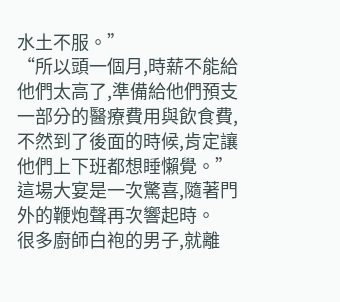水土不服。”
“所以頭一個月,時薪不能給他們太高了,準備給他們預支一部分的醫療費用與飲食費,不然到了後面的時候,肯定讓他們上下班都想睡懶覺。”
這場大宴是一次驚喜,隨著門外的鞭炮聲再次響起時。
很多廚師白袍的男子,就離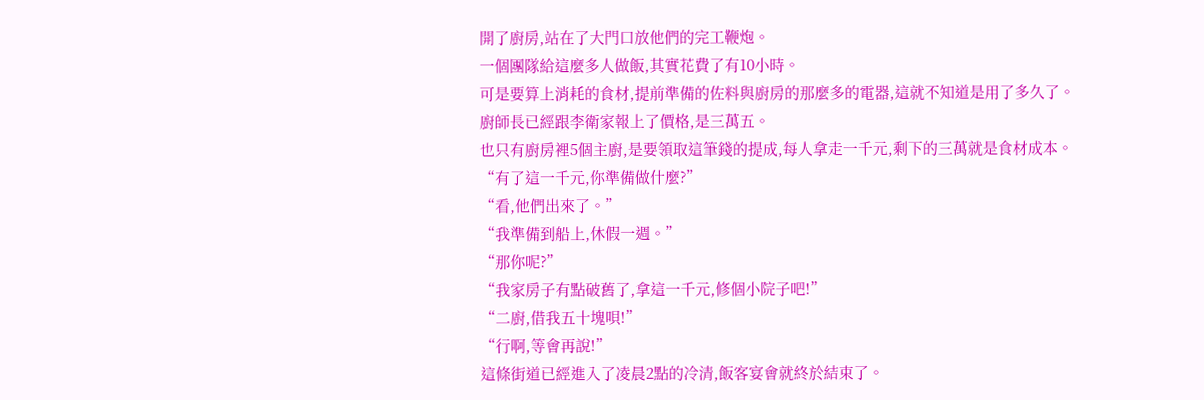開了廚房,站在了大門口放他們的完工鞭炮。
一個團隊給這麼多人做飯,其實花費了有10小時。
可是要算上消耗的食材,提前準備的佐料與廚房的那麼多的電器,這就不知道是用了多久了。
廚師長已經跟李衛家報上了價格,是三萬五。
也只有廚房裡5個主廚,是要領取這筆錢的提成,每人拿走一千元,剩下的三萬就是食材成本。
“有了這一千元,你準備做什麼?”
“看,他們出來了。”
“我準備到船上,休假一週。”
“那你呢?”
“我家房子有點破舊了,拿這一千元,修個小院子吧!”
“二廚,借我五十塊唄!”
“行啊,等會再說!”
這條街道已經進入了凌晨2點的冷清,飯客宴會就終於結束了。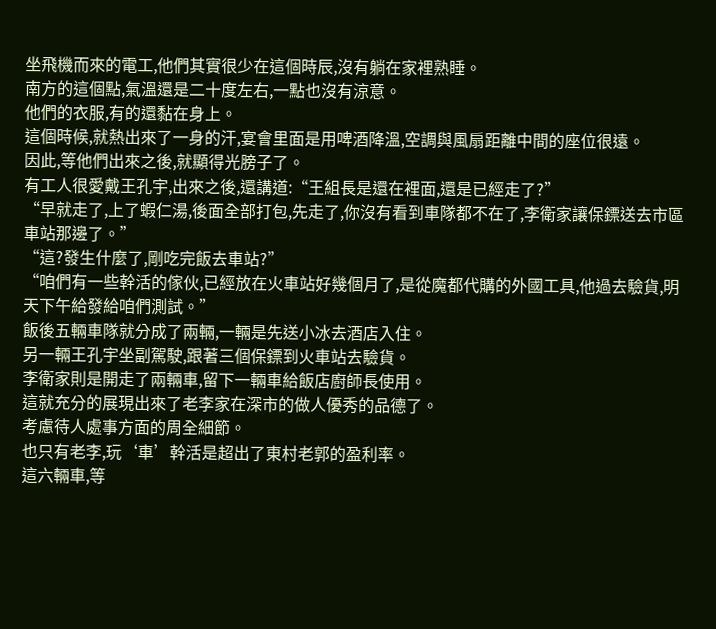坐飛機而來的電工,他們其實很少在這個時辰,沒有躺在家裡熟睡。
南方的這個點,氣溫還是二十度左右,一點也沒有涼意。
他們的衣服,有的還黏在身上。
這個時候,就熱出來了一身的汗,宴會里面是用啤酒降溫,空調與風扇距離中間的座位很遠。
因此,等他們出來之後,就顯得光膀子了。
有工人很愛戴王孔宇,出來之後,還講道:“王組長是還在裡面,還是已經走了?”
“早就走了,上了蝦仁湯,後面全部打包,先走了,你沒有看到車隊都不在了,李衛家讓保鏢送去市區車站那邊了。”
“這?發生什麼了,剛吃完飯去車站?”
“咱們有一些幹活的傢伙,已經放在火車站好幾個月了,是從魔都代購的外國工具,他過去驗貨,明天下午給發給咱們測試。”
飯後五輛車隊就分成了兩輛,一輛是先送小冰去酒店入住。
另一輛王孔宇坐副駕駛,跟著三個保鏢到火車站去驗貨。
李衛家則是開走了兩輛車,留下一輛車給飯店廚師長使用。
這就充分的展現出來了老李家在深市的做人優秀的品德了。
考慮待人處事方面的周全細節。
也只有老李,玩‘車’幹活是超出了東村老郭的盈利率。
這六輛車,等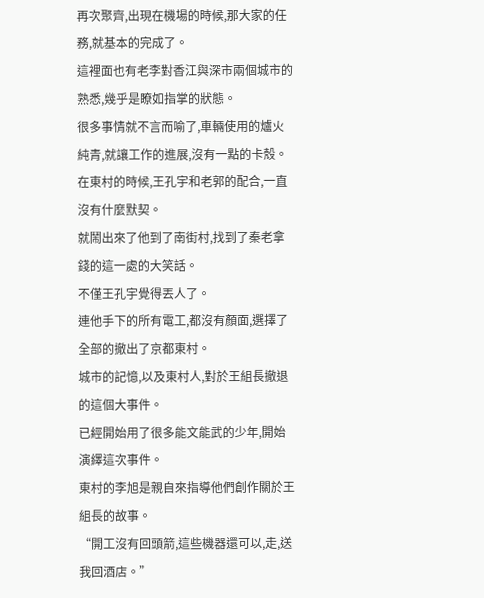再次聚齊,出現在機場的時候,那大家的任務,就基本的完成了。
這裡面也有老李對香江與深市兩個城市的熟悉,幾乎是瞭如指掌的狀態。
很多事情就不言而喻了,車輛使用的爐火純青,就讓工作的進展,沒有一點的卡殼。
在東村的時候,王孔宇和老郭的配合,一直沒有什麼默契。
就鬧出來了他到了南街村,找到了秦老拿錢的這一處的大笑話。
不僅王孔宇覺得丟人了。
連他手下的所有電工,都沒有顏面,選擇了全部的撤出了京都東村。
城市的記憶,以及東村人,對於王組長撤退的這個大事件。
已經開始用了很多能文能武的少年,開始演繹這次事件。
東村的李旭是親自來指導他們創作關於王組長的故事。
“開工沒有回頭箭,這些機器還可以,走,送我回酒店。”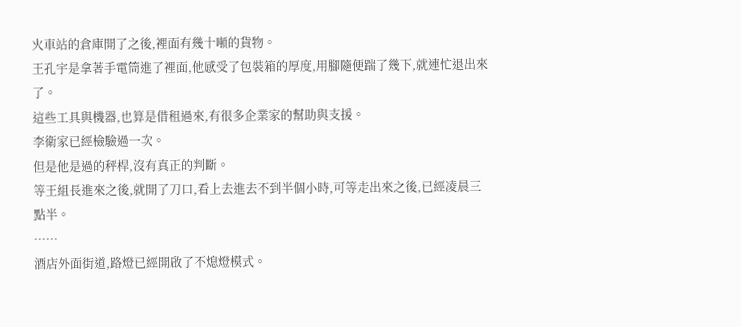火車站的倉庫開了之後,裡面有幾十噸的貨物。
王孔宇是拿著手電筒進了裡面,他感受了包裝箱的厚度,用腳隨便踹了幾下,就連忙退出來了。
這些工具與機器,也算是借租過來,有很多企業家的幫助與支援。
李衛家已經檢驗過一次。
但是他是過的秤桿,沒有真正的判斷。
等王組長進來之後,就開了刀口,看上去進去不到半個小時,可等走出來之後,已經凌晨三點半。
……
酒店外面街道,路燈已經開啟了不熄燈模式。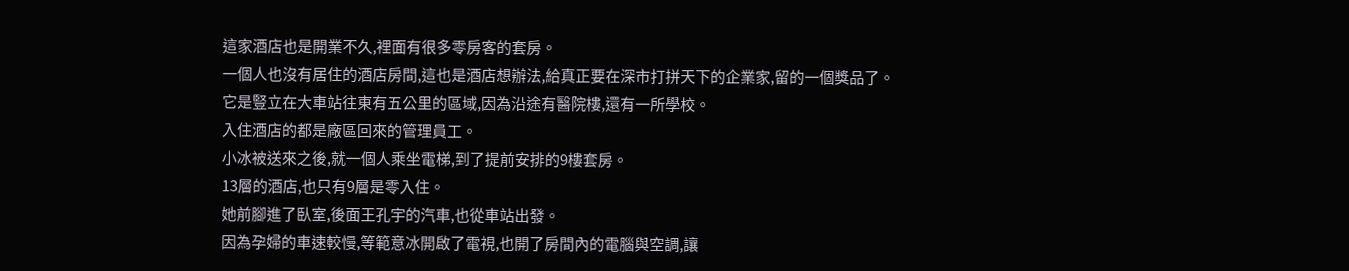這家酒店也是開業不久,裡面有很多零房客的套房。
一個人也沒有居住的酒店房間,這也是酒店想辦法,給真正要在深市打拼天下的企業家,留的一個獎品了。
它是豎立在大車站往東有五公里的區域,因為沿途有醫院樓,還有一所學校。
入住酒店的都是廠區回來的管理員工。
小冰被送來之後,就一個人乘坐電梯,到了提前安排的9樓套房。
13層的酒店,也只有9層是零入住。
她前腳進了臥室,後面王孔宇的汽車,也從車站出發。
因為孕婦的車速較慢,等範意冰開啟了電視,也開了房間內的電腦與空調,讓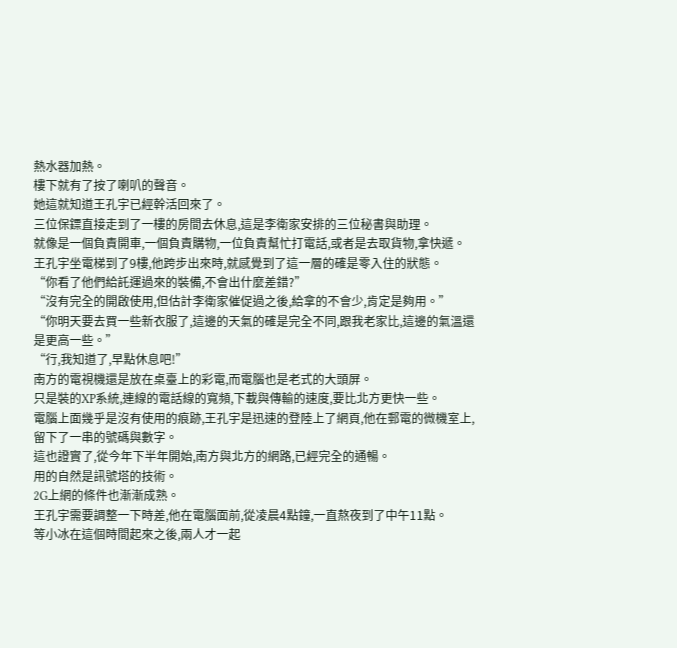熱水器加熱。
樓下就有了按了喇叭的聲音。
她這就知道王孔宇已經幹活回來了。
三位保鏢直接走到了一樓的房間去休息,這是李衛家安排的三位秘書與助理。
就像是一個負責開車,一個負責購物,一位負責幫忙打電話,或者是去取貨物,拿快遞。
王孔宇坐電梯到了9樓,他跨步出來時,就感覺到了這一層的確是零入住的狀態。
“你看了他們給託運過來的裝備,不會出什麼差錯?”
“沒有完全的開啟使用,但估計李衛家催促過之後,給拿的不會少,肯定是夠用。”
“你明天要去買一些新衣服了,這邊的天氣的確是完全不同,跟我老家比,這邊的氣溫還是更高一些。”
“行,我知道了,早點休息吧!”
南方的電視機還是放在桌臺上的彩電,而電腦也是老式的大頭屏。
只是裝的XP系統,連線的電話線的寬頻,下載與傳輸的速度,要比北方更快一些。
電腦上面幾乎是沒有使用的痕跡,王孔宇是迅速的登陸上了網頁,他在郵電的微機室上,留下了一串的號碼與數字。
這也證實了,從今年下半年開始,南方與北方的網路,已經完全的通暢。
用的自然是訊號塔的技術。
2G上網的條件也漸漸成熟。
王孔宇需要調整一下時差,他在電腦面前,從凌晨4點鐘,一直熬夜到了中午11點。
等小冰在這個時間起來之後,兩人才一起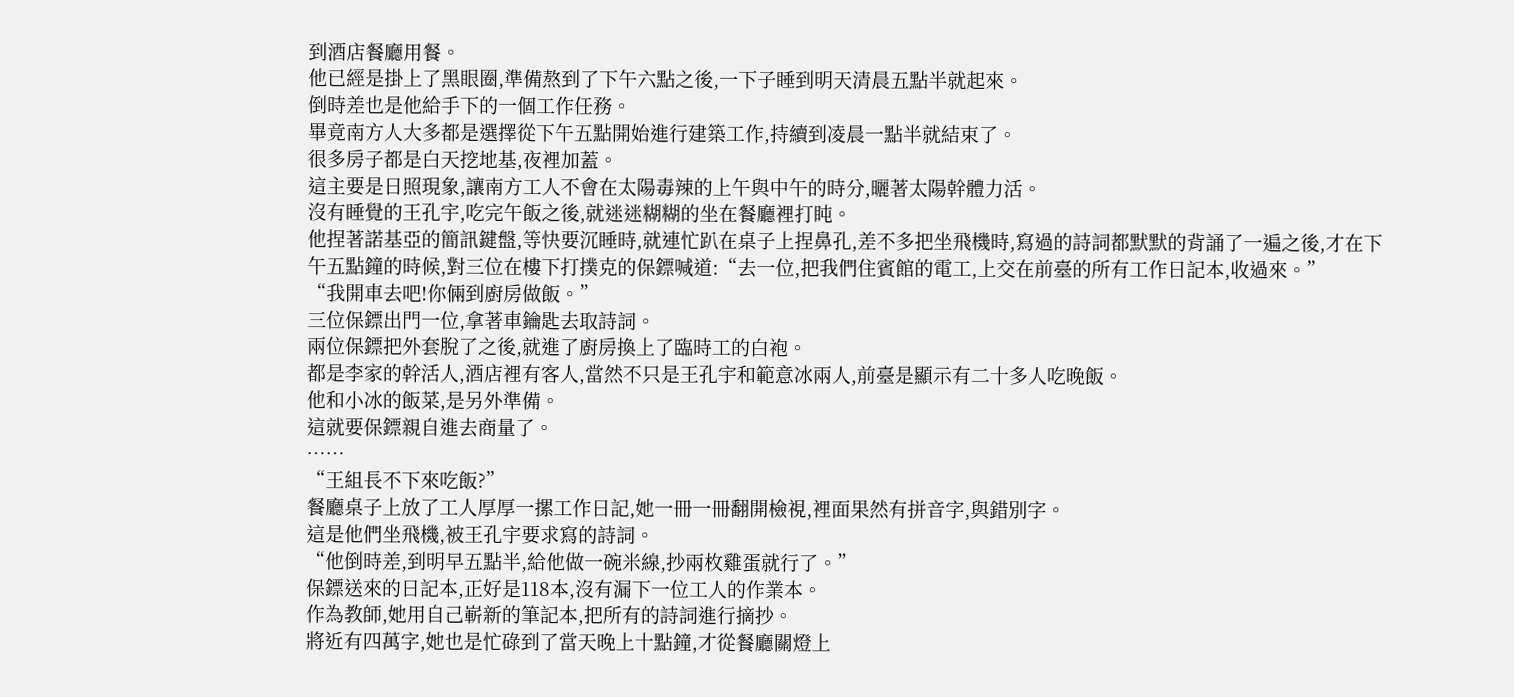到酒店餐廳用餐。
他已經是掛上了黑眼圈,準備熬到了下午六點之後,一下子睡到明天清晨五點半就起來。
倒時差也是他給手下的一個工作任務。
畢竟南方人大多都是選擇從下午五點開始進行建築工作,持續到凌晨一點半就結束了。
很多房子都是白天挖地基,夜裡加蓋。
這主要是日照現象,讓南方工人不會在太陽毒辣的上午與中午的時分,曬著太陽幹體力活。
沒有睡覺的王孔宇,吃完午飯之後,就迷迷糊糊的坐在餐廳裡打盹。
他捏著諾基亞的簡訊鍵盤,等快要沉睡時,就連忙趴在桌子上捏鼻孔,差不多把坐飛機時,寫過的詩詞都默默的背誦了一遍之後,才在下午五點鐘的時候,對三位在樓下打撲克的保鏢喊道:“去一位,把我們住賓館的電工,上交在前臺的所有工作日記本,收過來。”
“我開車去吧!你倆到廚房做飯。”
三位保鏢出門一位,拿著車鑰匙去取詩詞。
兩位保鏢把外套脫了之後,就進了廚房換上了臨時工的白袍。
都是李家的幹活人,酒店裡有客人,當然不只是王孔宇和範意冰兩人,前臺是顯示有二十多人吃晚飯。
他和小冰的飯菜,是另外準備。
這就要保鏢親自進去商量了。
……
“王組長不下來吃飯?”
餐廳桌子上放了工人厚厚一摞工作日記,她一冊一冊翻開檢視,裡面果然有拼音字,與錯別字。
這是他們坐飛機,被王孔宇要求寫的詩詞。
“他倒時差,到明早五點半,給他做一碗米線,抄兩枚雞蛋就行了。”
保鏢送來的日記本,正好是118本,沒有漏下一位工人的作業本。
作為教師,她用自己嶄新的筆記本,把所有的詩詞進行摘抄。
將近有四萬字,她也是忙碌到了當天晚上十點鐘,才從餐廳關燈上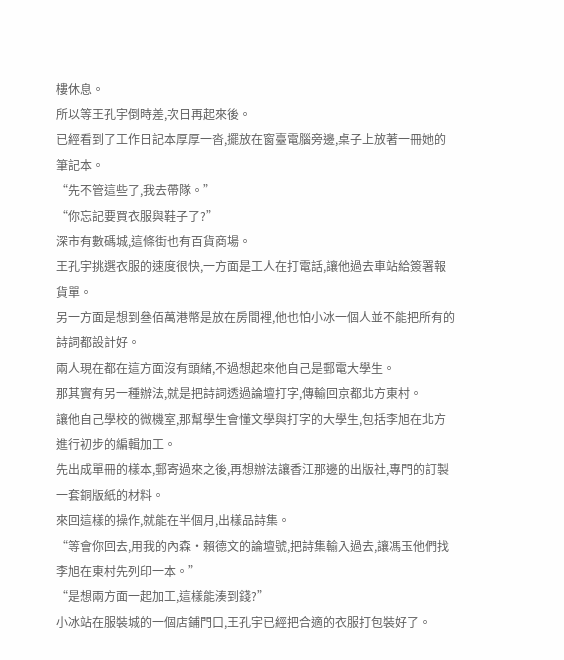樓休息。
所以等王孔宇倒時差,次日再起來後。
已經看到了工作日記本厚厚一沓,擺放在窗臺電腦旁邊,桌子上放著一冊她的筆記本。
“先不管這些了,我去帶隊。”
“你忘記要買衣服與鞋子了?”
深市有數碼城,這條街也有百貨商場。
王孔宇挑選衣服的速度很快,一方面是工人在打電話,讓他過去車站給簽署報貨單。
另一方面是想到叄佰萬港幣是放在房間裡,他也怕小冰一個人並不能把所有的詩詞都設計好。
兩人現在都在這方面沒有頭緒,不過想起來他自己是郵電大學生。
那其實有另一種辦法,就是把詩詞透過論壇打字,傳輸回京都北方東村。
讓他自己學校的微機室,那幫學生會懂文學與打字的大學生,包括李旭在北方進行初步的編輯加工。
先出成單冊的樣本,郵寄過來之後,再想辦法讓香江那邊的出版社,專門的訂製一套銅版紙的材料。
來回這樣的操作,就能在半個月,出樣品詩集。
“等會你回去,用我的內森·賴德文的論壇號,把詩集輸入過去,讓馮玉他們找李旭在東村先列印一本。”
“是想兩方面一起加工,這樣能湊到錢?”
小冰站在服裝城的一個店鋪門口,王孔宇已經把合適的衣服打包裝好了。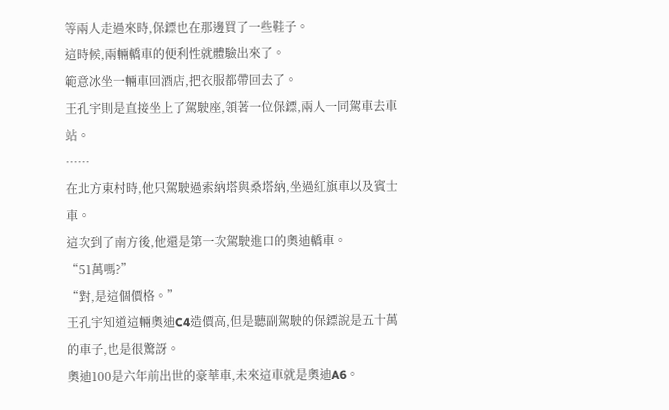等兩人走過來時,保鏢也在那邊買了一些鞋子。
這時候,兩輛轎車的便利性就體驗出來了。
範意冰坐一輛車回酒店,把衣服都帶回去了。
王孔宇則是直接坐上了駕駛座,領著一位保鏢,兩人一同駕車去車站。
……
在北方東村時,他只駕駛過索納塔與桑塔納,坐過紅旗車以及賓士車。
這次到了南方後,他還是第一次駕駛進口的奧迪轎車。
“51萬嗎?”
“對,是這個價格。”
王孔宇知道這輛奧迪C4造價高,但是聽副駕駛的保鏢說是五十萬的車子,也是很驚訝。
奧迪100是六年前出世的豪華車,未來這車就是奧迪A6。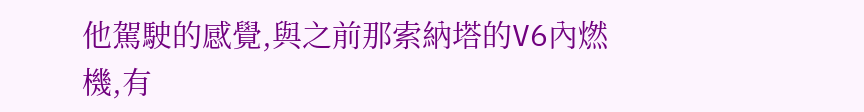他駕駛的感覺,與之前那索納塔的V6內燃機,有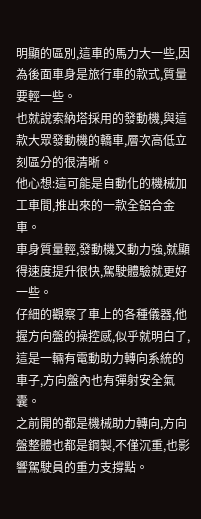明顯的區別,這車的馬力大一些,因為後面車身是旅行車的款式,質量要輕一些。
也就說索納塔採用的發動機,與這款大眾發動機的轎車,層次高低立刻區分的很清晰。
他心想:這可能是自動化的機械加工車間,推出來的一款全鋁合金車。
車身質量輕,發動機又動力強,就顯得速度提升很快,駕駛體驗就更好一些。
仔細的觀察了車上的各種儀器,他握方向盤的操控感,似乎就明白了,這是一輛有電動助力轉向系統的車子,方向盤內也有彈射安全氣囊。
之前開的都是機械助力轉向,方向盤整體也都是鋼製,不僅沉重,也影響駕駛員的重力支撐點。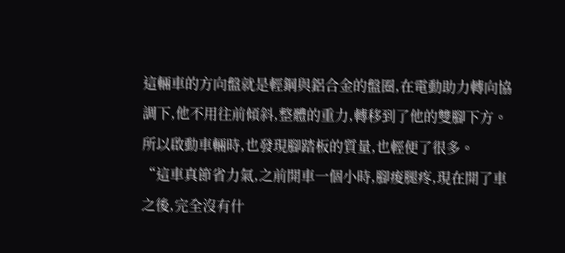這輛車的方向盤就是輕鋼與鋁合金的盤圈,在電動助力轉向協調下,他不用往前傾斜,整體的重力,轉移到了他的雙腳下方。
所以啟動車輛時,也發現腳踏板的質量,也輕便了很多。
“這車真節省力氣,之前開車一個小時,腳痠腿疼,現在開了車之後,完全沒有什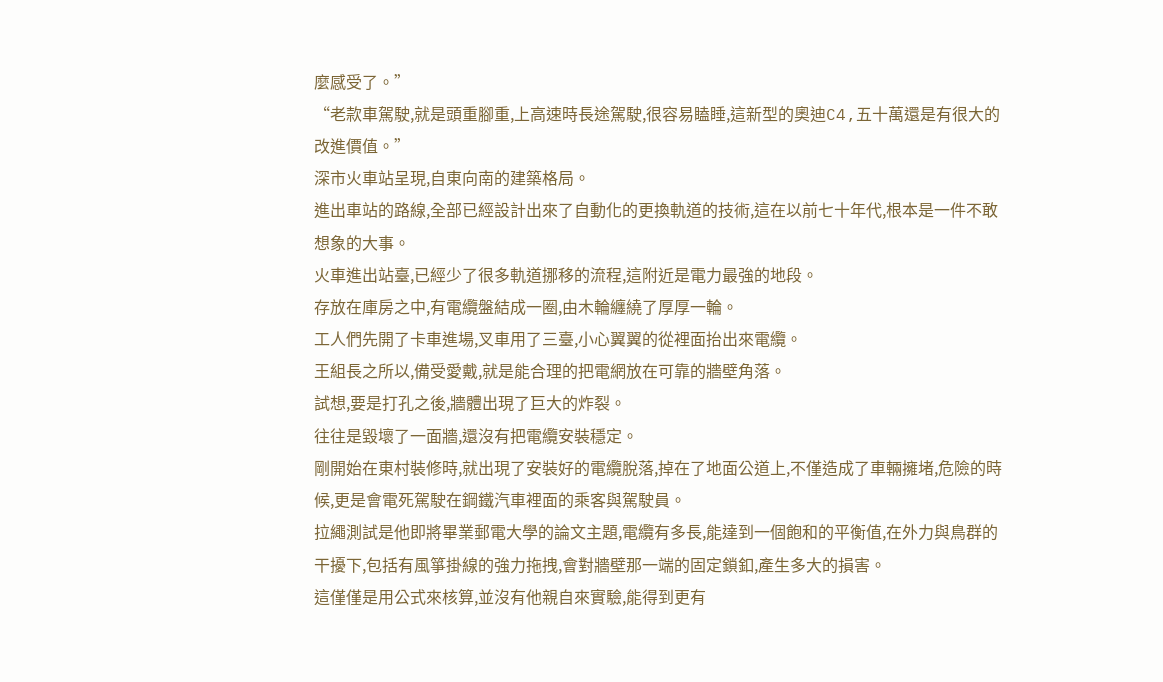麼感受了。”
“老款車駕駛,就是頭重腳重,上高速時長途駕駛,很容易瞌睡,這新型的奧迪C4,五十萬還是有很大的改進價值。”
深市火車站呈現,自東向南的建築格局。
進出車站的路線,全部已經設計出來了自動化的更換軌道的技術,這在以前七十年代,根本是一件不敢想象的大事。
火車進出站臺,已經少了很多軌道挪移的流程,這附近是電力最強的地段。
存放在庫房之中,有電纜盤結成一圈,由木輪纏繞了厚厚一輪。
工人們先開了卡車進場,叉車用了三臺,小心翼翼的從裡面抬出來電纜。
王組長之所以,備受愛戴,就是能合理的把電網放在可靠的牆壁角落。
試想,要是打孔之後,牆體出現了巨大的炸裂。
往往是毀壞了一面牆,還沒有把電纜安裝穩定。
剛開始在東村裝修時,就出現了安裝好的電纜脫落,掉在了地面公道上,不僅造成了車輛擁堵,危險的時候,更是會電死駕駛在鋼鐵汽車裡面的乘客與駕駛員。
拉繩測試是他即將畢業郵電大學的論文主題,電纜有多長,能達到一個飽和的平衡值,在外力與鳥群的干擾下,包括有風箏掛線的強力拖拽,會對牆壁那一端的固定鎖釦,產生多大的損害。
這僅僅是用公式來核算,並沒有他親自來實驗,能得到更有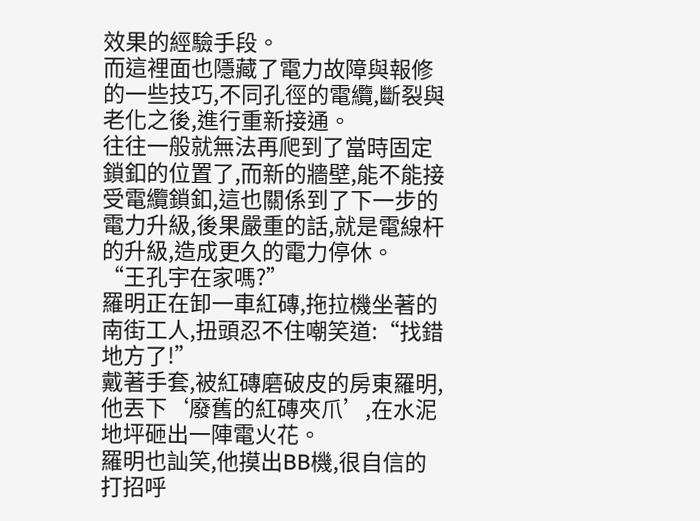效果的經驗手段。
而這裡面也隱藏了電力故障與報修的一些技巧,不同孔徑的電纜,斷裂與老化之後,進行重新接通。
往往一般就無法再爬到了當時固定鎖釦的位置了,而新的牆壁,能不能接受電纜鎖釦,這也關係到了下一步的電力升級,後果嚴重的話,就是電線杆的升級,造成更久的電力停休。
“王孔宇在家嗎?”
羅明正在卸一車紅磚,拖拉機坐著的南街工人,扭頭忍不住嘲笑道:“找錯地方了!”
戴著手套,被紅磚磨破皮的房東羅明,他丟下‘廢舊的紅磚夾爪’,在水泥地坪砸出一陣電火花。
羅明也訕笑,他摸出BB機,很自信的打招呼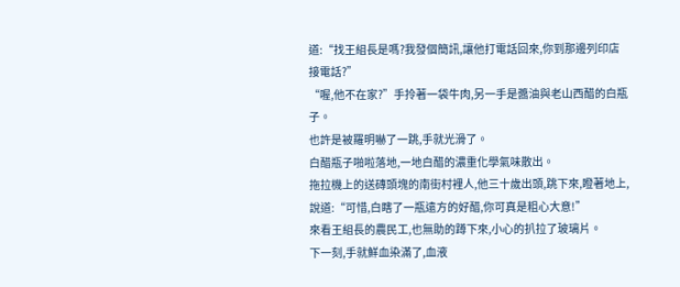道:“找王組長是嗎?我發個簡訊,讓他打電話回來,你到那邊列印店接電話?”
“喔,他不在家?”手拎著一袋牛肉,另一手是醬油與老山西醋的白瓶子。
也許是被羅明嚇了一跳,手就光滑了。
白醋瓶子啪啦落地,一地白醋的濃重化學氣味散出。
拖拉機上的送磚頭塊的南街村裡人,他三十歲出頭,跳下來,瞪著地上,說道:“可惜,白瞎了一瓶遠方的好醋,你可真是粗心大意!”
來看王組長的農民工,也無助的蹲下來,小心的扒拉了玻璃片。
下一刻,手就鮮血染滿了,血液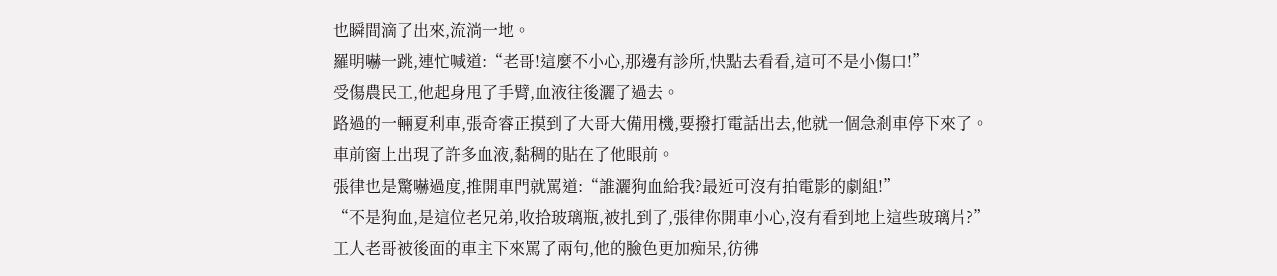也瞬間滴了出來,流淌一地。
羅明嚇一跳,連忙喊道:“老哥!這麼不小心,那邊有診所,快點去看看,這可不是小傷口!”
受傷農民工,他起身甩了手臂,血液往後灑了過去。
路過的一輛夏利車,張奇睿正摸到了大哥大備用機,要撥打電話出去,他就一個急剎車停下來了。
車前窗上出現了許多血液,黏稠的貼在了他眼前。
張律也是驚嚇過度,推開車門就罵道:“誰灑狗血給我?最近可沒有拍電影的劇組!”
“不是狗血,是這位老兄弟,收拾玻璃瓶,被扎到了,張律你開車小心,沒有看到地上這些玻璃片?”
工人老哥被後面的車主下來罵了兩句,他的臉色更加痴呆,彷彿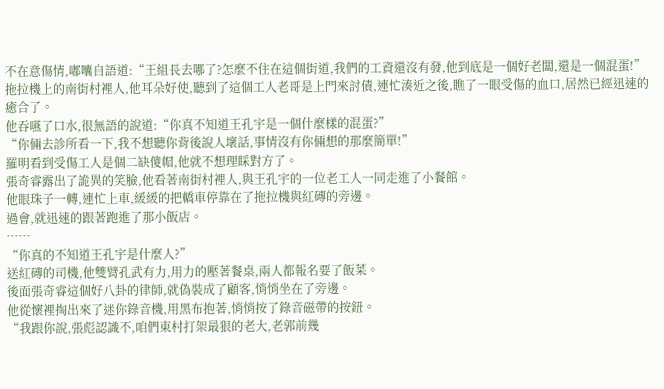不在意傷情,嘟囔自語道:“王組長去哪了?怎麼不住在這個街道,我們的工資還沒有發,他到底是一個好老闆,還是一個混蛋!”
拖拉機上的南街村裡人,他耳朵好使,聽到了這個工人老哥是上門來討債,連忙湊近之後,瞧了一眼受傷的血口,居然已經迅速的癒合了。
他吞嚥了口水,很無語的說道:“你真不知道王孔宇是一個什麼樣的混蛋?”
“你倆去診所看一下,我不想聽你背後說人壞話,事情沒有你倆想的那麼簡單!”
羅明看到受傷工人是個二缺傻帽,他就不想理睬對方了。
張奇睿露出了詭異的笑臉,他看著南街村裡人,與王孔宇的一位老工人一同走進了小餐館。
他眼珠子一轉,連忙上車,緩緩的把轎車停靠在了拖拉機與紅磚的旁邊。
過會,就迅速的跟著跑進了那小飯店。
……
“你真的不知道王孔宇是什麼人?”
送紅磚的司機,他雙臂孔武有力,用力的壓著餐桌,兩人都報名要了飯菜。
後面張奇睿這個好八卦的律師,就偽裝成了顧客,悄悄坐在了旁邊。
他從懷裡掏出來了迷你錄音機,用黑布抱著,悄悄按了錄音磁帶的按鈕。
“我跟你說,張彪認識不,咱們東村打架最狠的老大,老郭前幾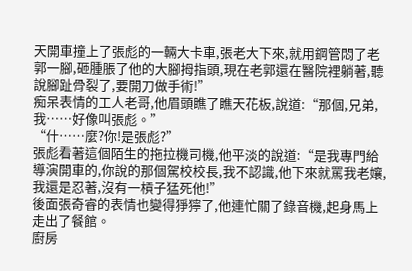天開車撞上了張彪的一輛大卡車,張老大下來,就用鋼管悶了老郭一腳,砸腫脹了他的大腳拇指頭,現在老郭還在醫院裡躺著,聽說腳趾骨裂了,要開刀做手術!”
痴呆表情的工人老哥,他眉頭瞧了瞧天花板,說道:“那個,兄弟,我……好像叫張彪。”
“什……麼?你!是張彪?”
張彪看著這個陌生的拖拉機司機,他平淡的說道:“是我專門給導演開車的,你說的那個駕校校長,我不認識,他下來就罵我老孃,我還是忍著,沒有一槓子猛死他!”
後面張奇睿的表情也變得猙獰了,他連忙關了錄音機,起身馬上走出了餐館。
廚房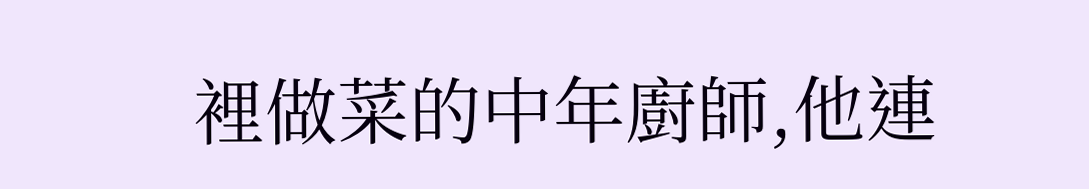裡做菜的中年廚師,他連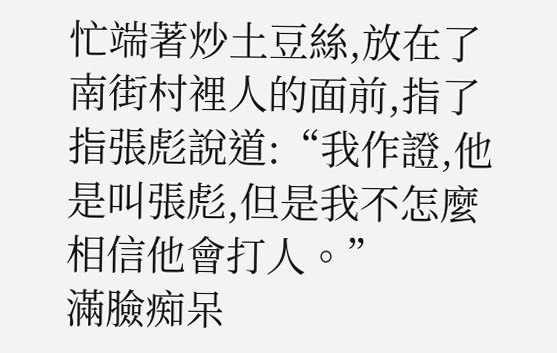忙端著炒土豆絲,放在了南街村裡人的面前,指了指張彪說道:“我作證,他是叫張彪,但是我不怎麼相信他會打人。”
滿臉痴呆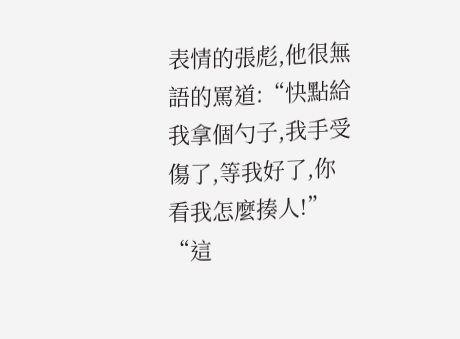表情的張彪,他很無語的罵道:“快點給我拿個勺子,我手受傷了,等我好了,你看我怎麼揍人!”
“這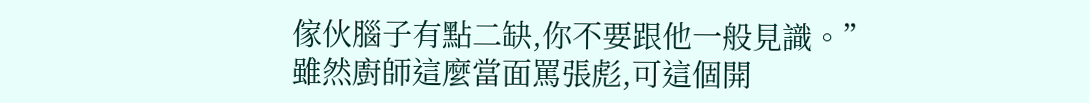傢伙腦子有點二缺,你不要跟他一般見識。”
雖然廚師這麼當面罵張彪,可這個開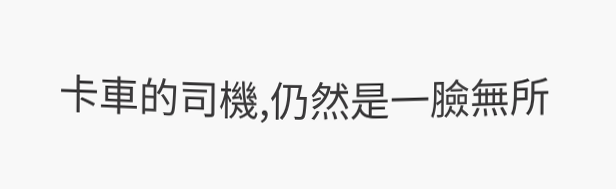卡車的司機,仍然是一臉無所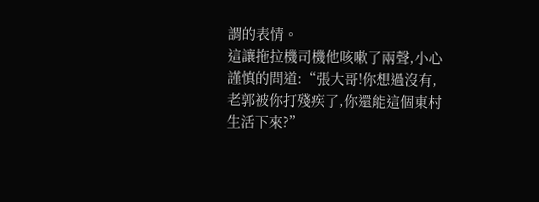謂的表情。
這讓拖拉機司機他咳嗽了兩聲,小心謹慎的問道:“張大哥!你想過沒有,老郭被你打殘疾了,你還能這個東村生活下來?”